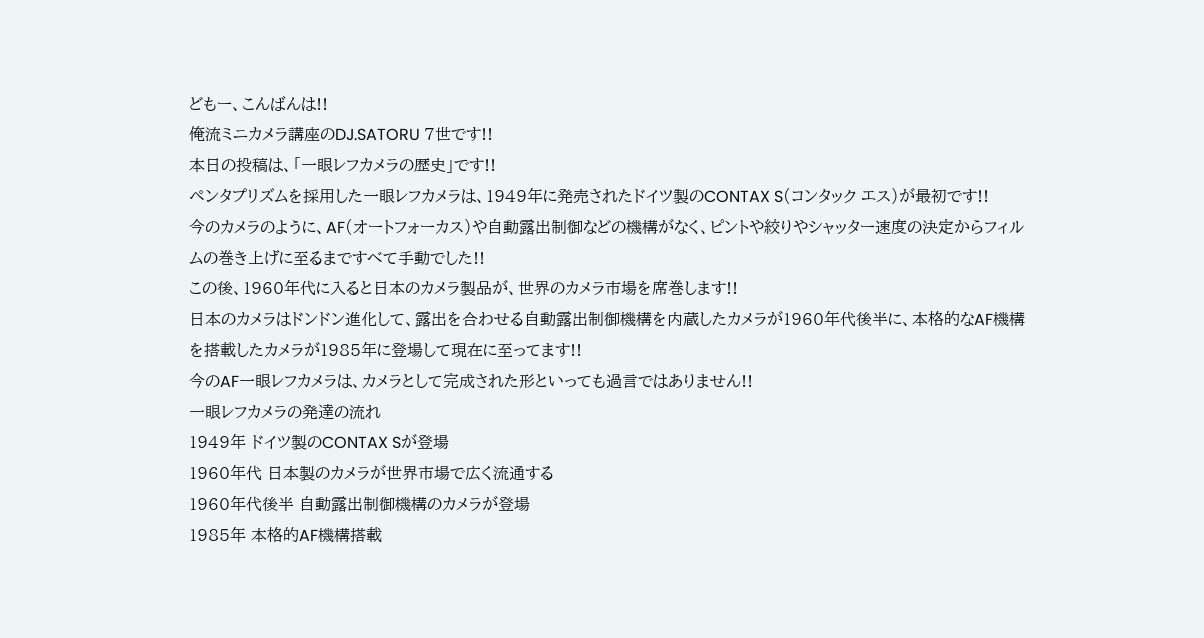どもー、こんばんは!!
俺流ミニカメラ講座のDJ.SATORU 7世です!!
本日の投稿は、「一眼レフカメラの歴史」です!!
ペンタプリズムを採用した一眼レフカメラは、1949年に発売されたドイツ製のCONTAX S(コンタック エス)が最初です!!
今のカメラのように、AF(オートフォーカス)や自動露出制御などの機構がなく、ピントや絞りやシャッター速度の決定からフィルムの巻き上げに至るまですべて手動でした!!
この後、1960年代に入ると日本のカメラ製品が、世界のカメラ市場を席巻します!!
日本のカメラはドンドン進化して、露出を合わせる自動露出制御機構を内蔵したカメラが1960年代後半に、本格的なAF機構を搭載したカメラが1985年に登場して現在に至ってます!!
今のAF一眼レフカメラは、カメラとして完成された形といっても過言ではありません!!
一眼レフカメラの発達の流れ
1949年 ドイツ製のCONTAX Sが登場
1960年代 日本製のカメラが世界市場で広く流通する
1960年代後半 自動露出制御機構のカメラが登場
1985年 本格的AF機構搭載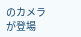のカメラが登場